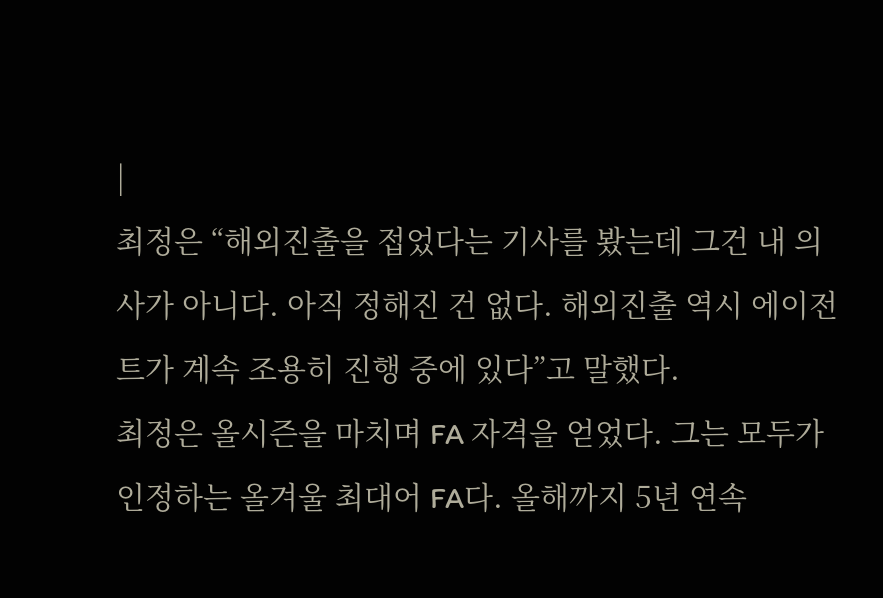|
최정은 “해외진출을 접었다는 기사를 봤는데 그건 내 의사가 아니다. 아직 정해진 건 없다. 해외진출 역시 에이전트가 계속 조용히 진행 중에 있다”고 말했다.
최정은 올시즌을 마치며 FA 자격을 얻었다. 그는 모두가 인정하는 올겨울 최대어 FA다. 올해까지 5년 연속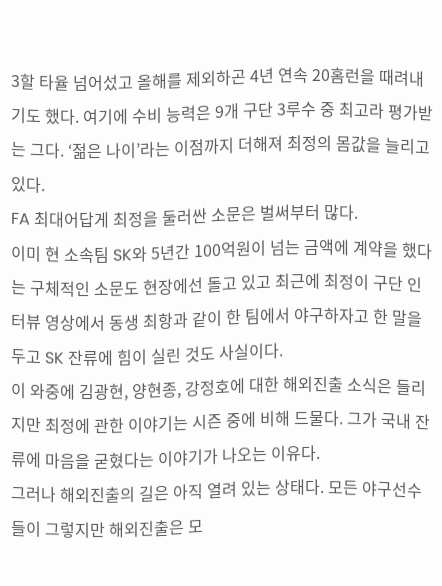3할 타율 넘어섰고 올해를 제외하곤 4년 연속 20홈런을 때려내기도 했다. 여기에 수비 능력은 9개 구단 3루수 중 최고라 평가받는 그다. ‘젊은 나이’라는 이점까지 더해져 최정의 몸값을 늘리고 있다.
FA 최대어답게 최정을 둘러싼 소문은 벌써부터 많다.
이미 현 소속팀 SK와 5년간 100억원이 넘는 금액에 계약을 했다는 구체적인 소문도 현장에선 돌고 있고 최근에 최정이 구단 인터뷰 영상에서 동생 최항과 같이 한 팀에서 야구하자고 한 말을 두고 SK 잔류에 힘이 실린 것도 사실이다.
이 와중에 김광현, 양현종, 강정호에 대한 해외진출 소식은 들리지만 최정에 관한 이야기는 시즌 중에 비해 드물다. 그가 국내 잔류에 마음을 굳혔다는 이야기가 나오는 이유다.
그러나 해외진출의 길은 아직 열려 있는 상태다. 모든 야구선수들이 그렇지만 해외진출은 모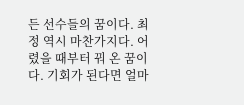든 선수들의 꿈이다. 최정 역시 마찬가지다. 어렸을 때부터 꿔 온 꿈이다. 기회가 된다면 얼마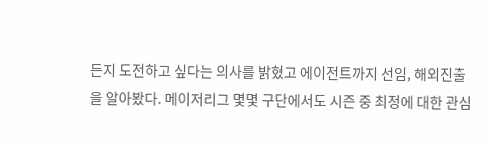든지 도전하고 싶다는 의사를 밝혔고 에이전트까지 선임, 해외진출을 알아봤다. 메이저리그 몇몇 구단에서도 시즌 중 최정에 대한 관심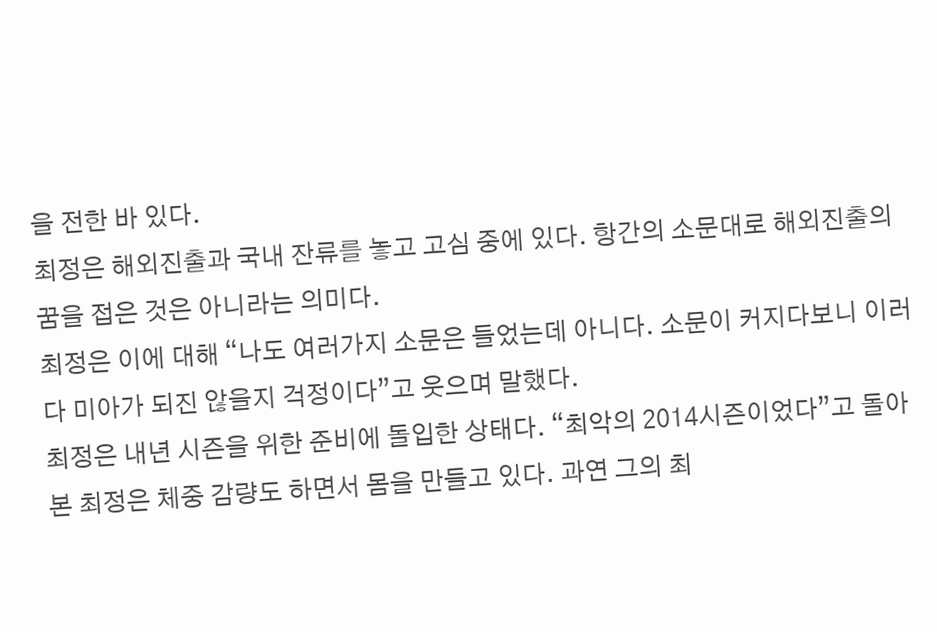을 전한 바 있다.
최정은 해외진출과 국내 잔류를 놓고 고심 중에 있다. 항간의 소문대로 해외진출의 꿈을 접은 것은 아니라는 의미다.
최정은 이에 대해 “나도 여러가지 소문은 들었는데 아니다. 소문이 커지다보니 이러다 미아가 되진 않을지 걱정이다”고 웃으며 말했다.
최정은 내년 시즌을 위한 준비에 돌입한 상태다. “최악의 2014시즌이었다”고 돌아 본 최정은 체중 감량도 하면서 몸을 만들고 있다. 과연 그의 최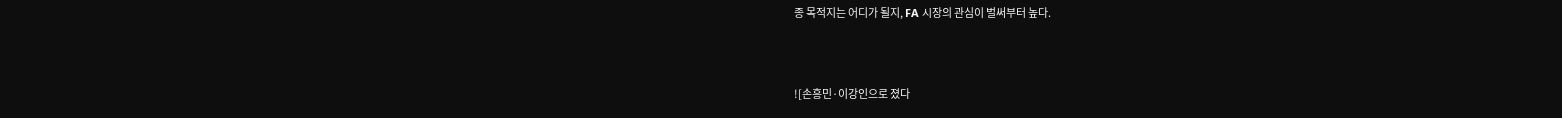종 목적지는 어디가 될지, FA 시장의 관심이 벌써부터 높다.



![손흥민·이강인으로 졌다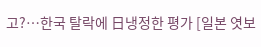고?…한국 탈락에 日냉정한 평가 [일본 엿보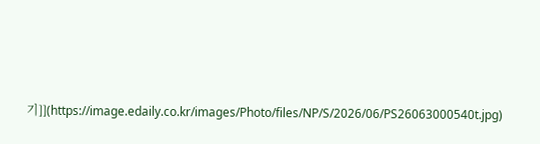기]](https://image.edaily.co.kr/images/Photo/files/NP/S/2026/06/PS26063000540t.jpg)